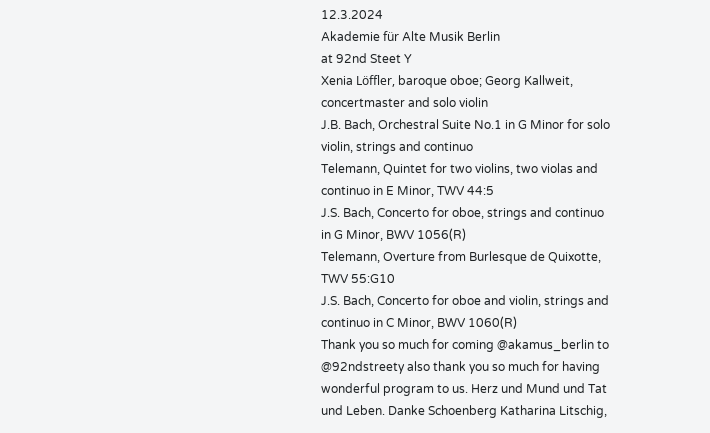12.3.2024
Akademie für Alte Musik Berlin
at 92nd Steet Y
Xenia Löffler, baroque oboe; Georg Kallweit, concertmaster and solo violin
J.B. Bach, Orchestral Suite No.1 in G Minor for solo violin, strings and continuo
Telemann, Quintet for two violins, two violas and continuo in E Minor, TWV 44:5
J.S. Bach, Concerto for oboe, strings and continuo in G Minor, BWV 1056(R)
Telemann, Overture from Burlesque de Quixotte, TWV 55:G10
J.S. Bach, Concerto for oboe and violin, strings and continuo in C Minor, BWV 1060(R)
Thank you so much for coming @akamus_berlin to @92ndstreety also thank you so much for having wonderful program to us. Herz und Mund und Tat und Leben. Danke Schoenberg Katharina Litschig,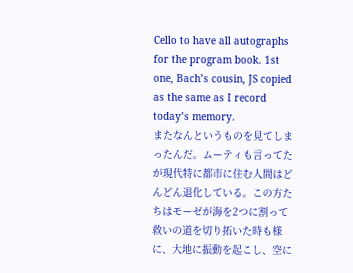Cello to have all autographs for the program book. 1st one, Bach’s cousin, JS copied as the same as I record today’s memory.
またなんというものを見てしまったんだ。ムーティも言ってたが現代特に都市に住む人間はどんどん退化している。この方たちはモーゼが海を2つに割って救いの道を切り拓いた時も様に、大地に振動を起こし、空に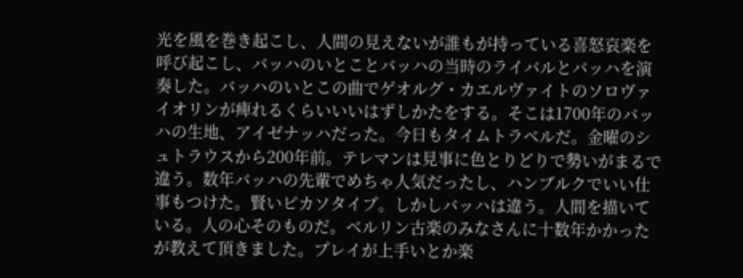光を風を巻き起こし、人間の見えないが誰もが持っている喜怒哀楽を呼び起こし、バッハのいとことバッハの当時のライバルとバッハを演奏した。バッハのいとこの曲でゲオルグ・カエルヴァイトのソロヴァイオリンが痺れるくらいいいはずしかたをする。そこは1700年のバッハの生地、アイゼナッハだった。今日もタイムトラベルだ。金曜のシュトラウスから200年前。テレマンは見事に色とりどりで勢いがまるで違う。数年バッハの先輩でめちゃ人気だったし、ハンブルクでいい仕事もつけた。賢いピカソタイプ。しかしバッハは違う。人間を描いている。人の心そのものだ。ベルリン古楽のみなさんに十数年かかったが教えて頂きました。プレイが上手いとか楽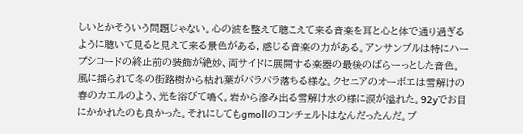しいとかそういう問題じゃない。心の波を整えて聴こえて来る音楽を耳と心と体で通り過ぎるように聴いて見ると見えて来る景色がある, 感じる音楽の力がある。アンサンブルは特にハープシコードの終止前の装飾が絶妙、両サイドに展開する楽器の最後のばらーっとした音色。風に揺られて冬の街路樹から枯れ葉がバラバラ落ちる様な。クセニアのオーボエは雪解けの春のカエルのよう、光を浴びて鳴く。岩から滲み出る雪解け水の様に涙が溢れた。92yでお目にかかれたのも良かった。それにしてもgmollのコンチェルトはなんだったんだ。ブ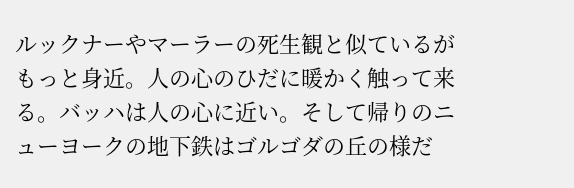ルックナーやマーラーの死生観と似ているがもっと身近。人の心のひだに暖かく触って来る。バッハは人の心に近い。そして帰りのニューヨークの地下鉄はゴルゴダの丘の様だ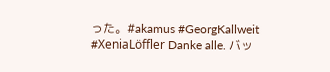った。#akamus #GeorgKallweit #XeniaLöffler Danke alle. バッ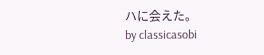ハに会えた。
by classicasobi